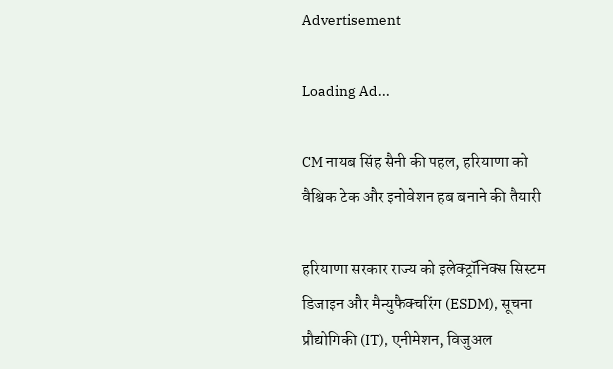Advertisement

Loading Ad...

CM नायब सिंह सैनी की पहल, हरियाणा को वैश्विक टेक और इनोवेशन हब बनाने की तैयारी

हरियाणा सरकार राज्य को इलेक्ट्रॉनिक्स सिस्टम डिजाइन और मैन्युफैक्चरिंग (ESDM), सूचना प्रौद्योगिकी (IT), एनीमेशन, विजुअल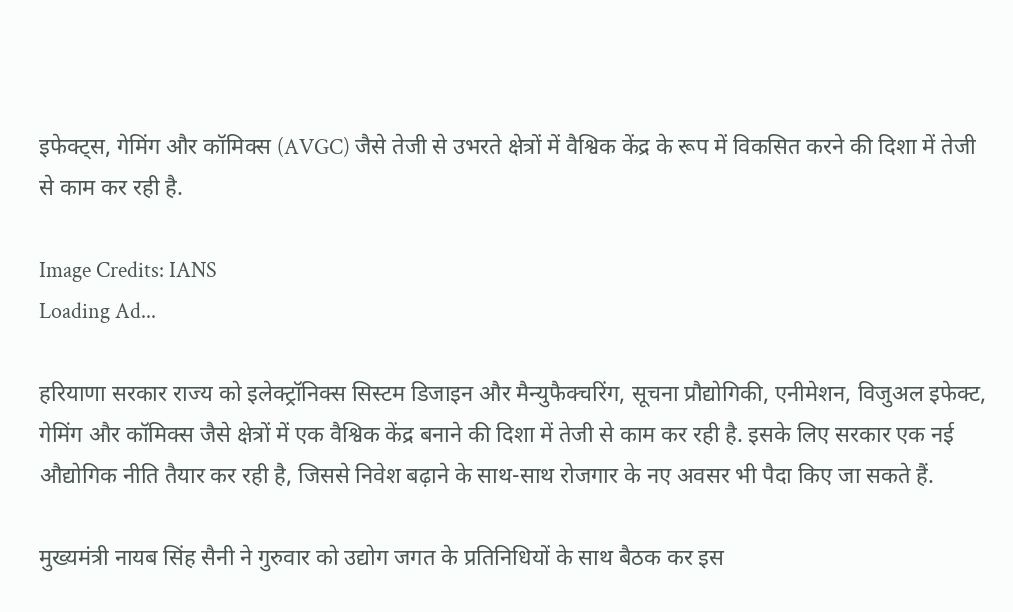इफेक्ट्स, गेमिंग और कॉमिक्स (AVGC) जैसे तेजी से उभरते क्षेत्रों में वैश्विक केंद्र के रूप में विकसित करने की दिशा में तेजी से काम कर रही है.

Image Credits: IANS
Loading Ad...

हरियाणा सरकार राज्य को इलेक्ट्रॉनिक्स सिस्टम डिजाइन और मैन्युफैक्चरिंग, सूचना प्रौद्योगिकी, एनीमेशन, विजुअल इफेक्ट, गेमिंग और कॉमिक्स जैसे क्षेत्रों में एक वैश्विक केंद्र बनाने की दिशा में तेजी से काम कर रही है. इसके लिए सरकार एक नई औद्योगिक नीति तैयार कर रही है, जिससे निवेश बढ़ाने के साथ-साथ रोजगार के नए अवसर भी पैदा किए जा सकते हैं.

मुख्यमंत्री नायब सिंह सैनी ने गुरुवार को उद्योग जगत के प्रतिनिधियों के साथ बैठक कर इस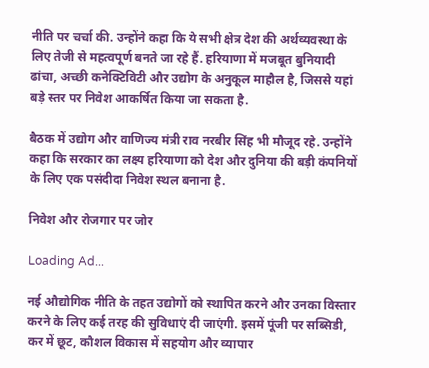नीति पर चर्चा की. उन्होंने कहा कि ये सभी क्षेत्र देश की अर्थव्यवस्था के लिए तेजी से महत्वपूर्ण बनते जा रहे हैं. हरियाणा में मजबूत बुनियादी ढांचा, अच्छी कनेक्टिविटी और उद्योग के अनुकूल माहौल है, जिससे यहां बड़े स्तर पर निवेश आकर्षित किया जा सकता है.

बैठक में उद्योग और वाणिज्य मंत्री राव नरबीर सिंह भी मौजूद रहे. उन्होंने कहा कि सरकार का लक्ष्य हरियाणा को देश और दुनिया की बड़ी कंपनियों के लिए एक पसंदीदा निवेश स्थल बनाना है.

निवेश और रोजगार पर जोर

Loading Ad...

नई औद्योगिक नीति के तहत उद्योगों को स्थापित करने और उनका विस्तार करने के लिए कई तरह की सुविधाएं दी जाएंगी. इसमें पूंजी पर सब्सिडी, कर में छूट, कौशल विकास में सहयोग और व्यापार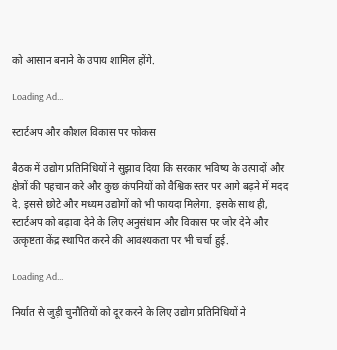को आसान बनाने के उपाय शामिल होंगे.

Loading Ad...

स्टार्टअप और कौशल विकास पर फोकस

बैठक में उद्योग प्रतिनिधियों ने सुझाव दिया कि सरकार भविष्य के उत्पादों और क्षेत्रों की पहचान करे और कुछ कंपनियों को वैश्विक स्तर पर आगे बढ़ने में मदद दे. इससे छोटे और मध्यम उद्योगों को भी फायदा मिलेगा. इसके साथ ही, स्टार्टअप को बढ़ावा देने के लिए अनुसंधान और विकास पर जोर देने और उत्कृष्टता केंद्र स्थापित करने की आवश्यकता पर भी चर्चा हुई.

Loading Ad...

निर्यात से जुड़ी चुनौतियों को दूर करने के लिए उद्योग प्रतिनिधियों ने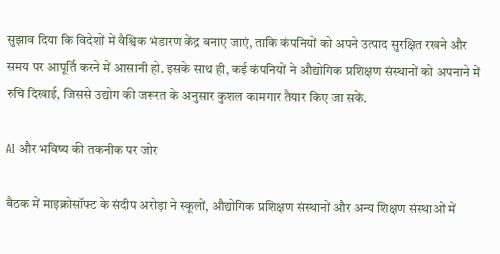सुझाव दिया कि विदेशों में वैश्विक भंडारण केंद्र बनाए जाएं, ताकि कंपनियों को अपने उत्पाद सुरक्षित रखने और समय पर आपूर्ति करने में आसानी हो. इसके साथ ही, कई कंपनियों ने औद्योगिक प्रशिक्षण संस्थानों को अपनाने में रुचि दिखाई, जिससे उद्योग की जरूरत के अनुसार कुशल कामगार तैयार किए जा सकें.

AI और भविष्य की तकनीक पर जोर

बैठक में माइक्रोसॉफ्ट के संदीप अरोड़ा ने स्कूलों, औद्योगिक प्रशिक्षण संस्थानों और अन्य शिक्षण संस्थाओं में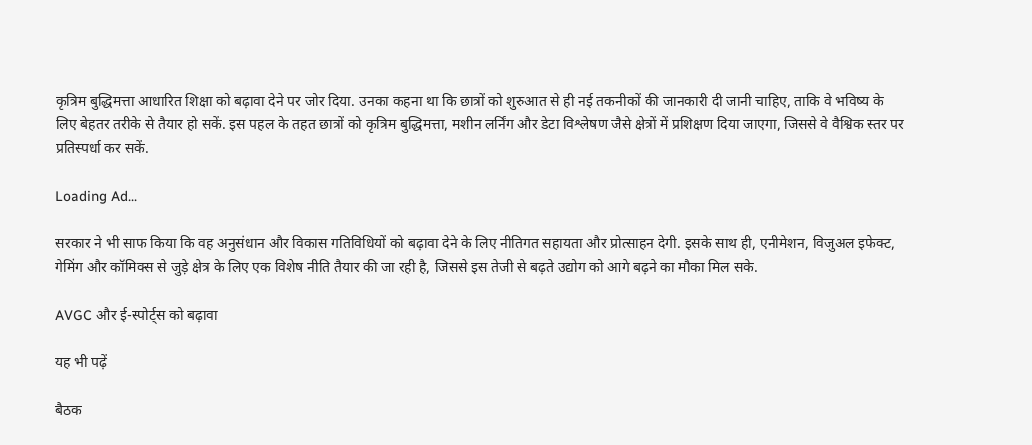कृत्रिम बुद्धिमत्ता आधारित शिक्षा को बढ़ावा देने पर जोर दिया. उनका कहना था कि छात्रों को शुरुआत से ही नई तकनीकों की जानकारी दी जानी चाहिए, ताकि वे भविष्य के लिए बेहतर तरीके से तैयार हो सकें. इस पहल के तहत छात्रों को कृत्रिम बुद्धिमत्ता, मशीन लर्निंग और डेटा विश्लेषण जैसे क्षेत्रों में प्रशिक्षण दिया जाएगा, जिससे वे वैश्विक स्तर पर प्रतिस्पर्धा कर सकें.

Loading Ad...

सरकार ने भी साफ किया कि वह अनुसंधान और विकास गतिविधियों को बढ़ावा देने के लिए नीतिगत सहायता और प्रोत्साहन देगी. इसके साथ ही, एनीमेशन, विजुअल इफेक्ट, गेमिंग और कॉमिक्स से जुड़े क्षेत्र के लिए एक विशेष नीति तैयार की जा रही है, जिससे इस तेजी से बढ़ते उद्योग को आगे बढ़ने का मौका मिल सके.

AVGC और ई-स्पोर्ट्स को बढ़ावा

यह भी पढ़ें

बैठक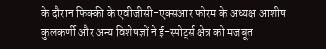के दौरान फिक्की के एवीजीसी-एक्सआर फोरम के अध्यक्ष आशीष कुलकर्णी और अन्य विशेषज्ञों ने ई-स्पोर्ट्स क्षेत्र को मजबूत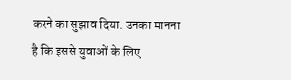करने का सुझाव दिया. उनका मानना है कि इससे युवाओं के लिए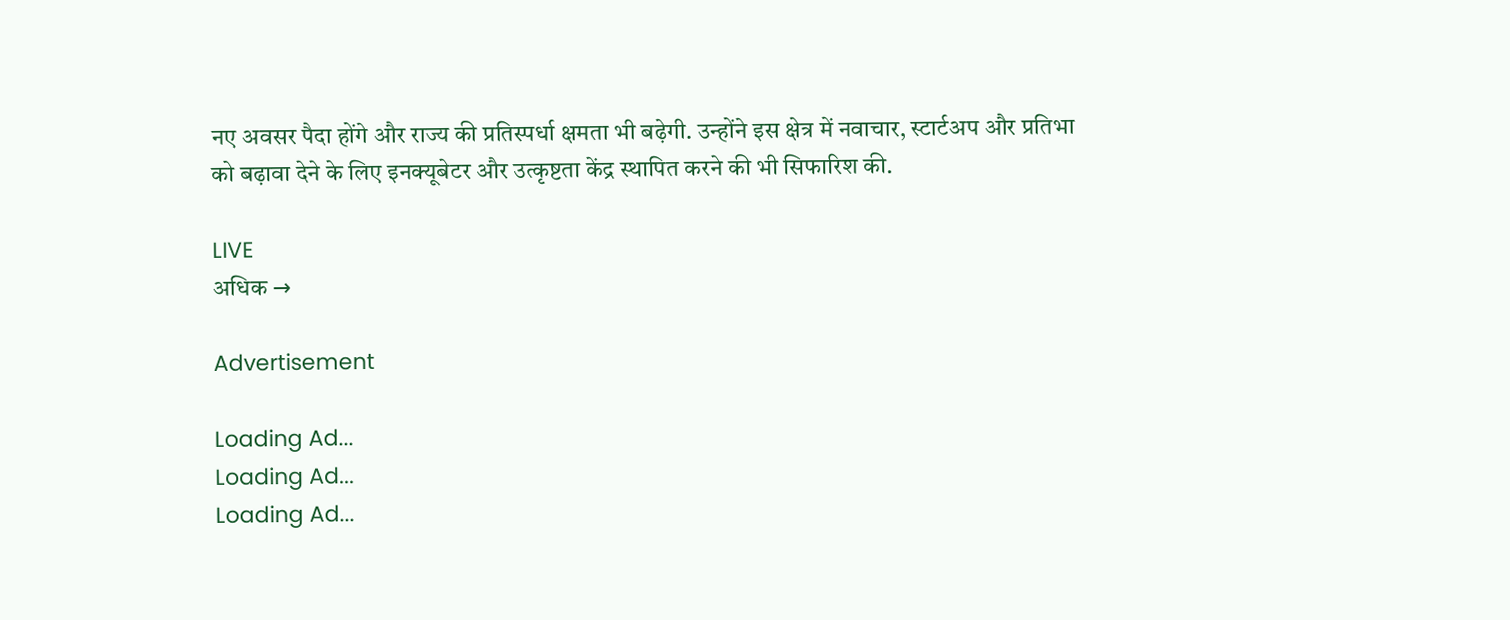नए अवसर पैदा होंगे और राज्य की प्रतिस्पर्धा क्षमता भी बढ़ेगी. उन्होंने इस क्षेत्र में नवाचार, स्टार्टअप और प्रतिभा को बढ़ावा देने के लिए इनक्यूबेटर और उत्कृष्टता केंद्र स्थापित करने की भी सिफारिश की.

LIVE
अधिक →

Advertisement

Loading Ad...
Loading Ad...
Loading Ad...